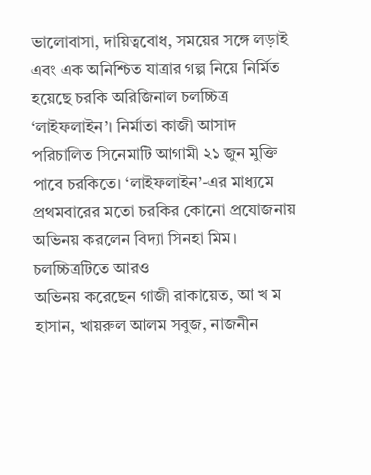ভালোবাসা, দায়িত্ববোধ, সময়ের সঙ্গে লড়াই এবং এক অনিশ্চিত যাত্রার গল্প নিয়ে নির্মিত হয়েছে চরকি অরিজিনাল চলচ্চিত্র ‘লাইফলাইন’। নির্মাতা কাজী আসাদ পরিচালিত সিনেমাটি আগামী ২১ জুন মুক্তি পাবে চরকিতে। ‘লাইফলাইন’-এর মাধ্যমে প্রথমবারের মতো চরকির কোনো প্রযোজনায় অভিনয় করলেন বিদ্যা সিনহা মিম।
চলচ্চিত্রটিতে আরও
অভিনয় করেছেন গাজী রাকায়েত, আ খ ম হাসান, খায়রুল আলম সবুজ, নাজনীন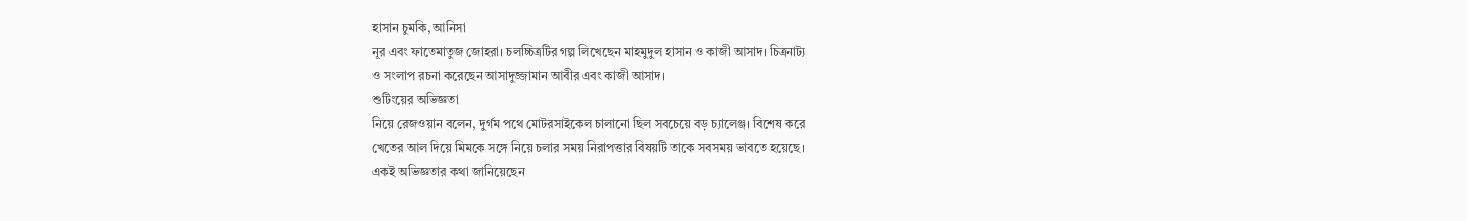হাসান চুমকি, আনিসা
নূর এবং ফাতেমাতুজ জোহরা। চলচ্চিত্রটির গল্প লিখেছেন মাহমুদুল হাসান ও কাজী আসাদ। চিত্রনাট্য
ও সংলাপ রচনা করেছেন আসাদুজ্জামান আবীর এবং কাজী আসাদ।
শুটিংয়ের অভিজ্ঞতা
নিয়ে রেজওয়ান বলেন, দুর্গম পথে মোটরসাইকেল চালানো ছিল সবচেয়ে বড় চ্যালেঞ্জ। বিশেষ করে
খেতের আল দিয়ে মিমকে সঙ্গে নিয়ে চলার সময় নিরাপত্তার বিষয়টি তাকে সবসময় ভাবতে হয়েছে।
একই অভিজ্ঞতার কথা জানিয়েছেন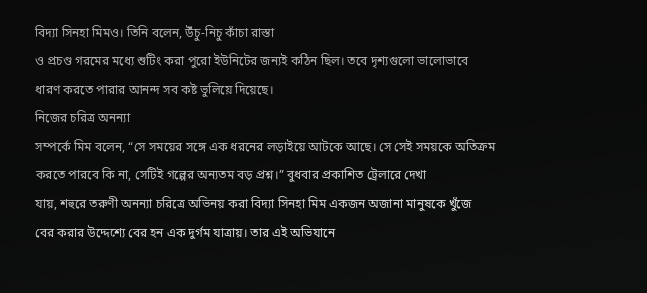বিদ্যা সিনহা মিমও। তিনি বলেন, উঁচু-নিচু কাঁচা রাস্তা
ও প্রচণ্ড গরমের মধ্যে শুটিং করা পুরো ইউনিটের জন্যই কঠিন ছিল। তবে দৃশ্যগুলো ভালোভাবে
ধারণ করতে পারার আনন্দ সব কষ্ট ভুলিয়ে দিয়েছে।
নিজের চরিত্র অনন্যা
সম্পর্কে মিম বলেন, “সে সময়ের সঙ্গে এক ধরনের লড়াইয়ে আটকে আছে। সে সেই সময়কে অতিক্রম
করতে পারবে কি না, সেটিই গল্পের অন্যতম বড় প্রশ্ন।” বুধবার প্রকাশিত ট্রেলারে দেখা
যায়, শহুরে তরুণী অনন্যা চরিত্রে অভিনয় করা বিদ্যা সিনহা মিম একজন অজানা মানুষকে খুঁজে
বের করার উদ্দেশ্যে বের হন এক দুর্গম যাত্রায়। তার এই অভিযানে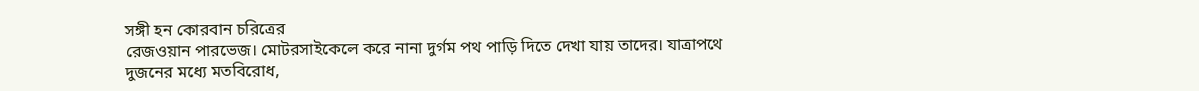সঙ্গী হন কোরবান চরিত্রের
রেজওয়ান পারভেজ। মোটরসাইকেলে করে নানা দুর্গম পথ পাড়ি দিতে দেখা যায় তাদের। যাত্রাপথে
দুজনের মধ্যে মতবিরোধ,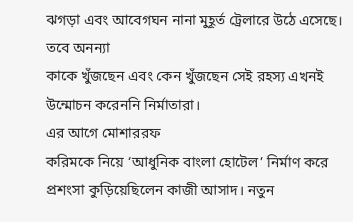ঝগড়া এবং আবেগঘন নানা মুহূর্ত ট্রেলারে উঠে এসেছে। তবে অনন্যা
কাকে খুঁজছেন এবং কেন খুঁজছেন সেই রহস্য এখনই উন্মোচন করেননি নির্মাতারা।
এর আগে মোশাররফ
করিমকে নিয়ে ‘আধুনিক বাংলা হোটেল’ নির্মাণ করে প্রশংসা কুড়িয়েছিলেন কাজী আসাদ। নতুন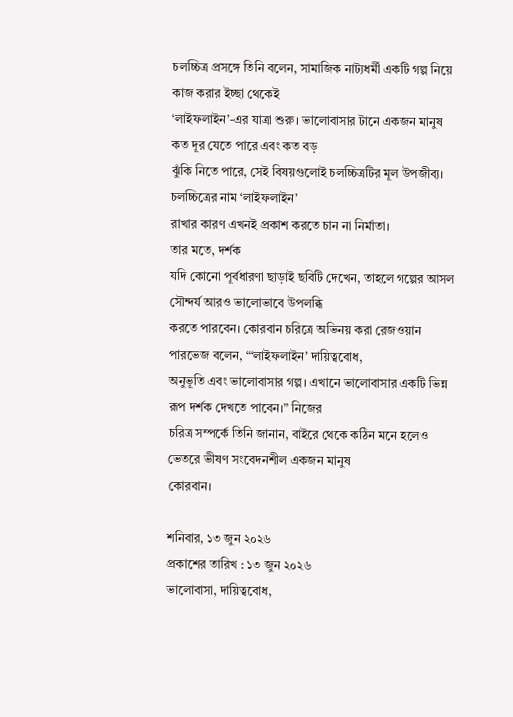চলচ্চিত্র প্রসঙ্গে তিনি বলেন, সামাজিক নাট্যধর্মী একটি গল্প নিয়ে কাজ করার ইচ্ছা থেকেই
‘লাইফলাইন’-এর যাত্রা শুরু। ভালোবাসার টানে একজন মানুষ কত দূর যেতে পারে এবং কত বড়
ঝুঁকি নিতে পারে, সেই বিষয়গুলোই চলচ্চিত্রটির মূল উপজীব্য। চলচ্চিত্রের নাম ‘লাইফলাইন’
রাখার কারণ এখনই প্রকাশ করতে চান না নির্মাতা।
তার মতে, দর্শক
যদি কোনো পূর্বধারণা ছাড়াই ছবিটি দেখেন, তাহলে গল্পের আসল সৌন্দর্য আরও ভালোভাবে উপলব্ধি
করতে পারবেন। কোরবান চরিত্রে অভিনয় করা রেজওয়ান পারভেজ বলেন, “‘লাইফলাইন’ দায়িত্ববোধ,
অনুভূতি এবং ভালোবাসার গল্প। এখানে ভালোবাসার একটি ভিন্ন রূপ দর্শক দেখতে পাবেন।” নিজের
চরিত্র সম্পর্কে তিনি জানান, বাইরে থেকে কঠিন মনে হলেও ভেতরে ভীষণ সংবেদনশীল একজন মানুষ
কোরবান।

শনিবার, ১৩ জুন ২০২৬
প্রকাশের তারিখ : ১৩ জুন ২০২৬
ভালোবাসা, দায়িত্ববোধ,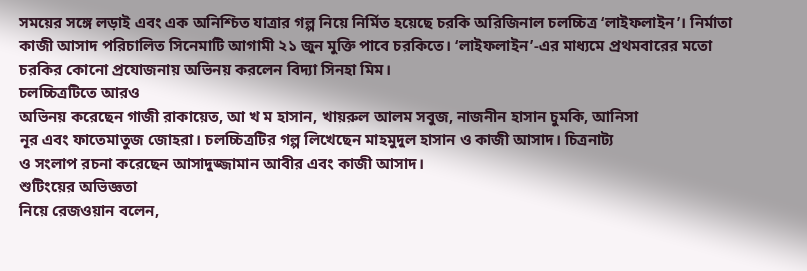সময়ের সঙ্গে লড়াই এবং এক অনিশ্চিত যাত্রার গল্প নিয়ে নির্মিত হয়েছে চরকি অরিজিনাল চলচ্চিত্র ‘লাইফলাইন’। নির্মাতা কাজী আসাদ পরিচালিত সিনেমাটি আগামী ২১ জুন মুক্তি পাবে চরকিতে। ‘লাইফলাইন’-এর মাধ্যমে প্রথমবারের মতো চরকির কোনো প্রযোজনায় অভিনয় করলেন বিদ্যা সিনহা মিম।
চলচ্চিত্রটিতে আরও
অভিনয় করেছেন গাজী রাকায়েত, আ খ ম হাসান, খায়রুল আলম সবুজ, নাজনীন হাসান চুমকি, আনিসা
নূর এবং ফাতেমাতুজ জোহরা। চলচ্চিত্রটির গল্প লিখেছেন মাহমুদুল হাসান ও কাজী আসাদ। চিত্রনাট্য
ও সংলাপ রচনা করেছেন আসাদুজ্জামান আবীর এবং কাজী আসাদ।
শুটিংয়ের অভিজ্ঞতা
নিয়ে রেজওয়ান বলেন,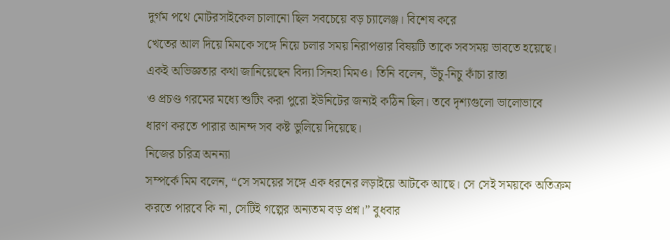দুর্গম পথে মোটরসাইকেল চালানো ছিল সবচেয়ে বড় চ্যালেঞ্জ। বিশেষ করে
খেতের আল দিয়ে মিমকে সঙ্গে নিয়ে চলার সময় নিরাপত্তার বিষয়টি তাকে সবসময় ভাবতে হয়েছে।
একই অভিজ্ঞতার কথা জানিয়েছেন বিদ্যা সিনহা মিমও। তিনি বলেন, উঁচু-নিচু কাঁচা রাস্তা
ও প্রচণ্ড গরমের মধ্যে শুটিং করা পুরো ইউনিটের জন্যই কঠিন ছিল। তবে দৃশ্যগুলো ভালোভাবে
ধারণ করতে পারার আনন্দ সব কষ্ট ভুলিয়ে দিয়েছে।
নিজের চরিত্র অনন্যা
সম্পর্কে মিম বলেন, “সে সময়ের সঙ্গে এক ধরনের লড়াইয়ে আটকে আছে। সে সেই সময়কে অতিক্রম
করতে পারবে কি না, সেটিই গল্পের অন্যতম বড় প্রশ্ন।” বুধবার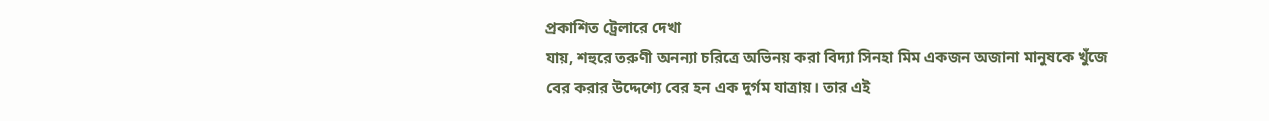প্রকাশিত ট্রেলারে দেখা
যায়, শহুরে তরুণী অনন্যা চরিত্রে অভিনয় করা বিদ্যা সিনহা মিম একজন অজানা মানুষকে খুঁজে
বের করার উদ্দেশ্যে বের হন এক দুর্গম যাত্রায়। তার এই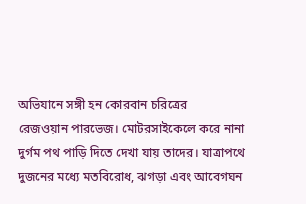অভিযানে সঙ্গী হন কোরবান চরিত্রের
রেজওয়ান পারভেজ। মোটরসাইকেলে করে নানা দুর্গম পথ পাড়ি দিতে দেখা যায় তাদের। যাত্রাপথে
দুজনের মধ্যে মতবিরোধ, ঝগড়া এবং আবেগঘন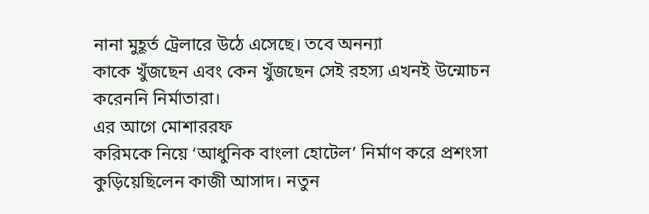নানা মুহূর্ত ট্রেলারে উঠে এসেছে। তবে অনন্যা
কাকে খুঁজছেন এবং কেন খুঁজছেন সেই রহস্য এখনই উন্মোচন করেননি নির্মাতারা।
এর আগে মোশাররফ
করিমকে নিয়ে ‘আধুনিক বাংলা হোটেল’ নির্মাণ করে প্রশংসা কুড়িয়েছিলেন কাজী আসাদ। নতুন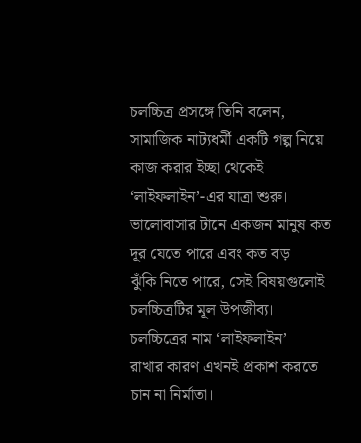চলচ্চিত্র প্রসঙ্গে তিনি বলেন, সামাজিক নাট্যধর্মী একটি গল্প নিয়ে কাজ করার ইচ্ছা থেকেই
‘লাইফলাইন’-এর যাত্রা শুরু। ভালোবাসার টানে একজন মানুষ কত দূর যেতে পারে এবং কত বড়
ঝুঁকি নিতে পারে, সেই বিষয়গুলোই চলচ্চিত্রটির মূল উপজীব্য। চলচ্চিত্রের নাম ‘লাইফলাইন’
রাখার কারণ এখনই প্রকাশ করতে চান না নির্মাতা।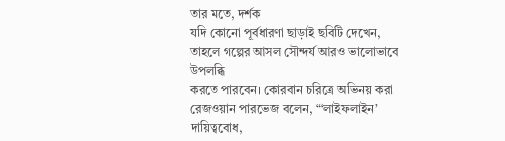তার মতে, দর্শক
যদি কোনো পূর্বধারণা ছাড়াই ছবিটি দেখেন, তাহলে গল্পের আসল সৌন্দর্য আরও ভালোভাবে উপলব্ধি
করতে পারবেন। কোরবান চরিত্রে অভিনয় করা রেজওয়ান পারভেজ বলেন, “‘লাইফলাইন’ দায়িত্ববোধ,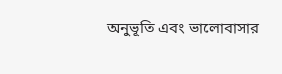অনুভূতি এবং ভালোবাসার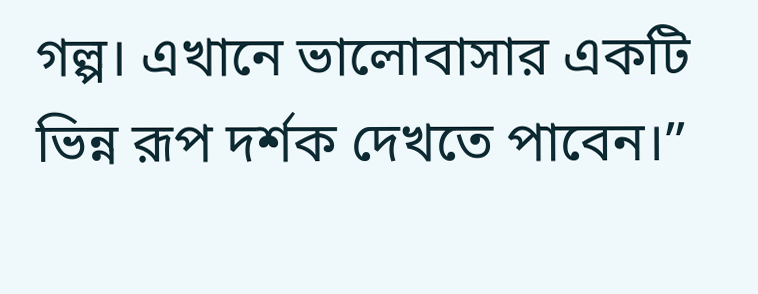গল্প। এখানে ভালোবাসার একটি ভিন্ন রূপ দর্শক দেখতে পাবেন।”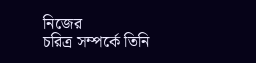নিজের
চরিত্র সম্পর্কে তিনি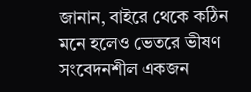জানান, বাইরে থেকে কঠিন মনে হলেও ভেতরে ভীষণ সংবেদনশীল একজন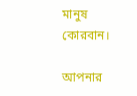মানুষ
কোরবান।

আপনার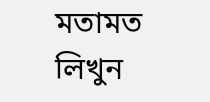মতামত লিখুন